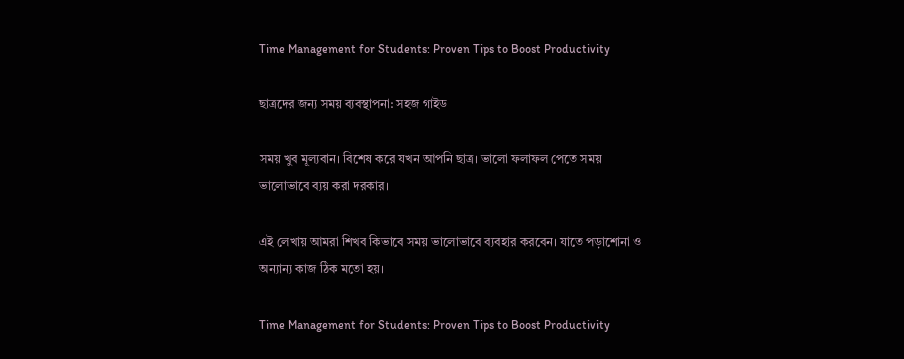Time Management for Students: Proven Tips to Boost Productivity

ছাত্রদের জন্য সময় ব্যবস্থাপনা: সহজ গাইড

সময় খুব মূল্যবান। বিশেষ করে যখন আপনি ছাত্র। ভালো ফলাফল পেতে সময় ভালোভাবে ব্যয় করা দরকার।

এই লেখায় আমরা শিখব কিভাবে সময় ভালোভাবে ব্যবহার করবেন। যাতে পড়াশোনা ও অন্যান্য কাজ ঠিক মতো হয়।

Time Management for Students: Proven Tips to Boost Productivity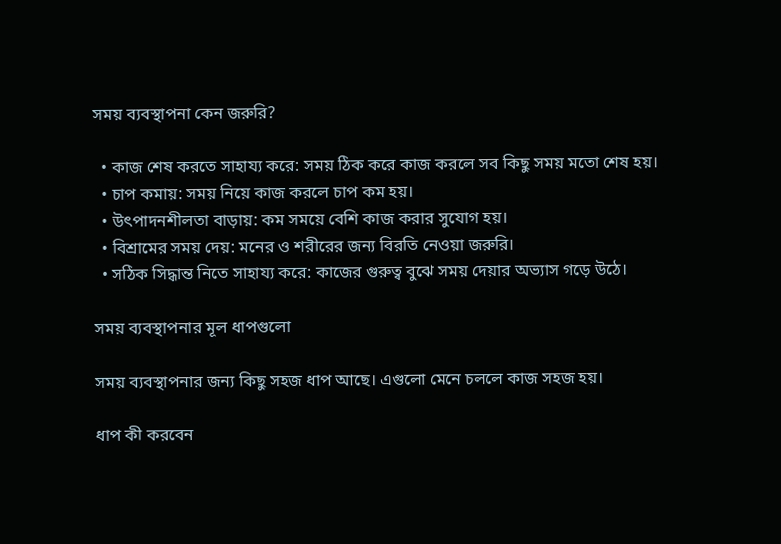সময় ব্যবস্থাপনা কেন জরুরি?

  • কাজ শেষ করতে সাহায্য করে: সময় ঠিক করে কাজ করলে সব কিছু সময় মতো শেষ হয়।
  • চাপ কমায়: সময় নিয়ে কাজ করলে চাপ কম হয়।
  • উৎপাদনশীলতা বাড়ায়: কম সময়ে বেশি কাজ করার সুযোগ হয়।
  • বিশ্রামের সময় দেয়: মনের ও শরীরের জন্য বিরতি নেওয়া জরুরি।
  • সঠিক সিদ্ধান্ত নিতে সাহায্য করে: কাজের গুরুত্ব বুঝে সময় দেয়ার অভ্যাস গড়ে উঠে।

সময় ব্যবস্থাপনার মূল ধাপগুলো

সময় ব্যবস্থাপনার জন্য কিছু সহজ ধাপ আছে। এগুলো মেনে চললে কাজ সহজ হয়।

ধাপ কী করবেন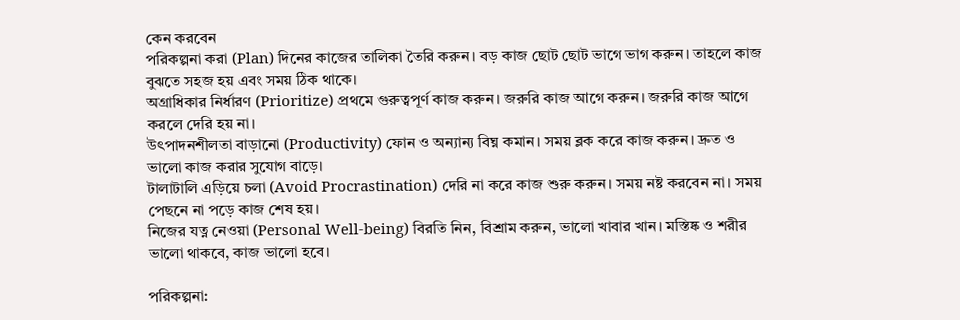কেন করবেন
পরিকল্পনা করা (Plan) দিনের কাজের তালিকা তৈরি করুন। বড় কাজ ছোট ছোট ভাগে ভাগ করুন। তাহলে কাজ বুঝতে সহজ হয় এবং সময় ঠিক থাকে।
অগ্রাধিকার নির্ধারণ (Prioritize) প্রথমে গুরুত্বপূর্ণ কাজ করুন। জরুরি কাজ আগে করুন। জরুরি কাজ আগে করলে দেরি হয় না।
উৎপাদনশীলতা বাড়ানো (Productivity) ফোন ও অন্যান্য বিঘ্ন কমান। সময় ব্লক করে কাজ করুন। দ্রুত ও ভালো কাজ করার সুযোগ বাড়ে।
টালাটালি এড়িয়ে চলা (Avoid Procrastination) দেরি না করে কাজ শুরু করুন। সময় নষ্ট করবেন না। সময় পেছনে না পড়ে কাজ শেষ হয়।
নিজের যত্ন নেওয়া (Personal Well-being) বিরতি নিন, বিশ্রাম করুন, ভালো খাবার খান। মস্তিষ্ক ও শরীর ভালো থাকবে, কাজ ভালো হবে।

পরিকল্পনা: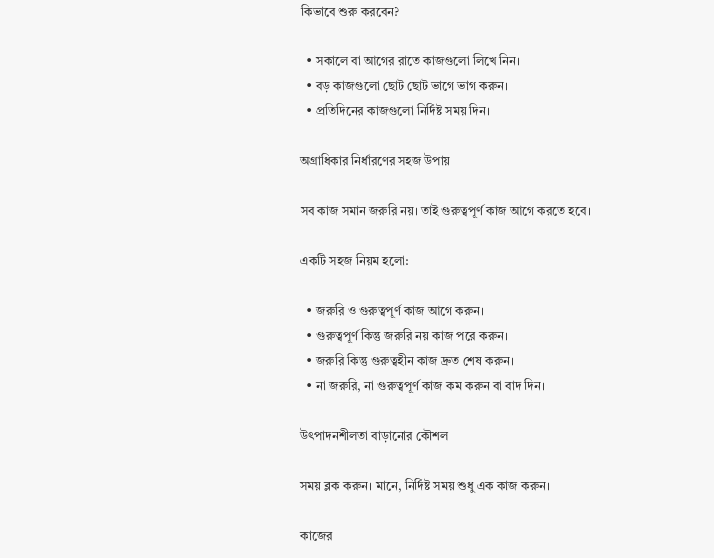কিভাবে শুরু করবেন?

  • সকালে বা আগের রাতে কাজগুলো লিখে নিন।
  • বড় কাজগুলো ছোট ছোট ভাগে ভাগ করুন।
  • প্রতিদিনের কাজগুলো নির্দিষ্ট সময় দিন।

অগ্রাধিকার নির্ধারণের সহজ উপায়

সব কাজ সমান জরুরি নয়। তাই গুরুত্বপূর্ণ কাজ আগে করতে হবে।

একটি সহজ নিয়ম হলো:

  • জরুরি ও গুরুত্বপূর্ণ কাজ আগে করুন।
  • গুরুত্বপূর্ণ কিন্তু জরুরি নয় কাজ পরে করুন।
  • জরুরি কিন্তু গুরুত্বহীন কাজ দ্রুত শেষ করুন।
  • না জরুরি, না গুরুত্বপূর্ণ কাজ কম করুন বা বাদ দিন।

উৎপাদনশীলতা বাড়ানোর কৌশল

সময় ব্লক করুন। মানে, নির্দিষ্ট সময় শুধু এক কাজ করুন।

কাজের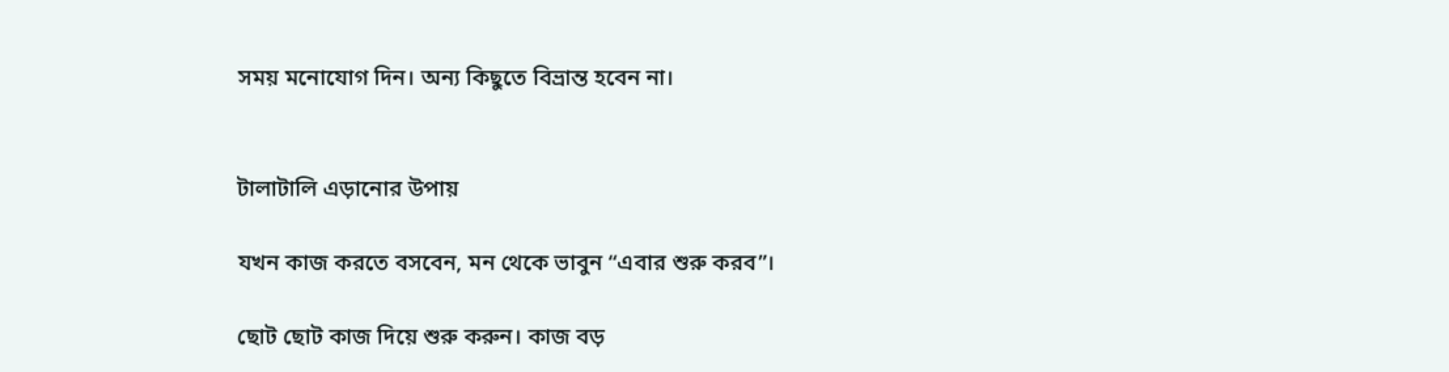সময় মনোযোগ দিন। অন্য কিছুতে বিভ্রান্ত হবেন না।


টালাটালি এড়ানোর উপায়

যখন কাজ করতে বসবেন, মন থেকে ভাবুন “এবার শুরু করব”।

ছোট ছোট কাজ দিয়ে শুরু করুন। কাজ বড়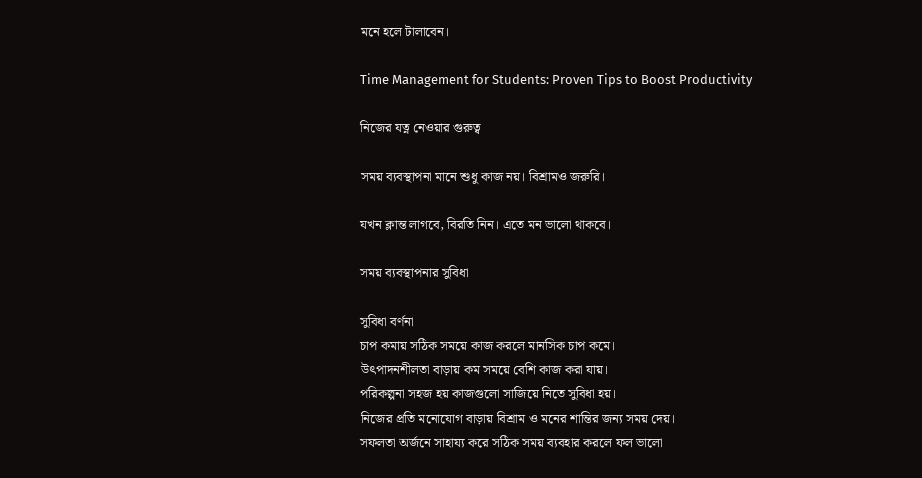মনে হলে টালাবেন।

Time Management for Students: Proven Tips to Boost Productivity

নিজের যত্ন নেওয়ার গুরুত্ব

সময় ব্যবস্থাপনা মানে শুধু কাজ নয়। বিশ্রামও জরুরি।

যখন ক্লান্ত লাগবে, বিরতি নিন। এতে মন ভালো থাকবে।

সময় ব্যবস্থাপনার সুবিধা

সুবিধা বর্ণনা
চাপ কমায় সঠিক সময়ে কাজ করলে মানসিক চাপ কমে।
উৎপাদনশীলতা বাড়ায় কম সময়ে বেশি কাজ করা যায়।
পরিকল্পনা সহজ হয় কাজগুলো সাজিয়ে নিতে সুবিধা হয়।
নিজের প্রতি মনোযোগ বাড়ায় বিশ্রাম ও মনের শান্তির জন্য সময় দেয়।
সফলতা অর্জনে সাহায্য করে সঠিক সময় ব্যবহার করলে ফল ভালো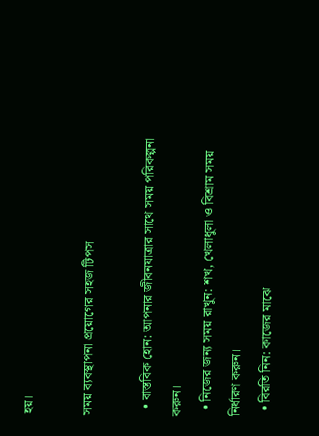হয়।

সময় ব্যবস্থাপনা প্রয়োগের সহজ টিপস

  • বাস্তবিক হোন: আপনার জীবনযাত্রার সাথে সময় পরিকল্পনা করুন।
  • নিজের জন্য সময় রাখুন: শখ, খেলাধুলা ও বিশ্রাম সময় নির্ধারণ করুন।
  • বিরতি নিন: কাজের মাঝে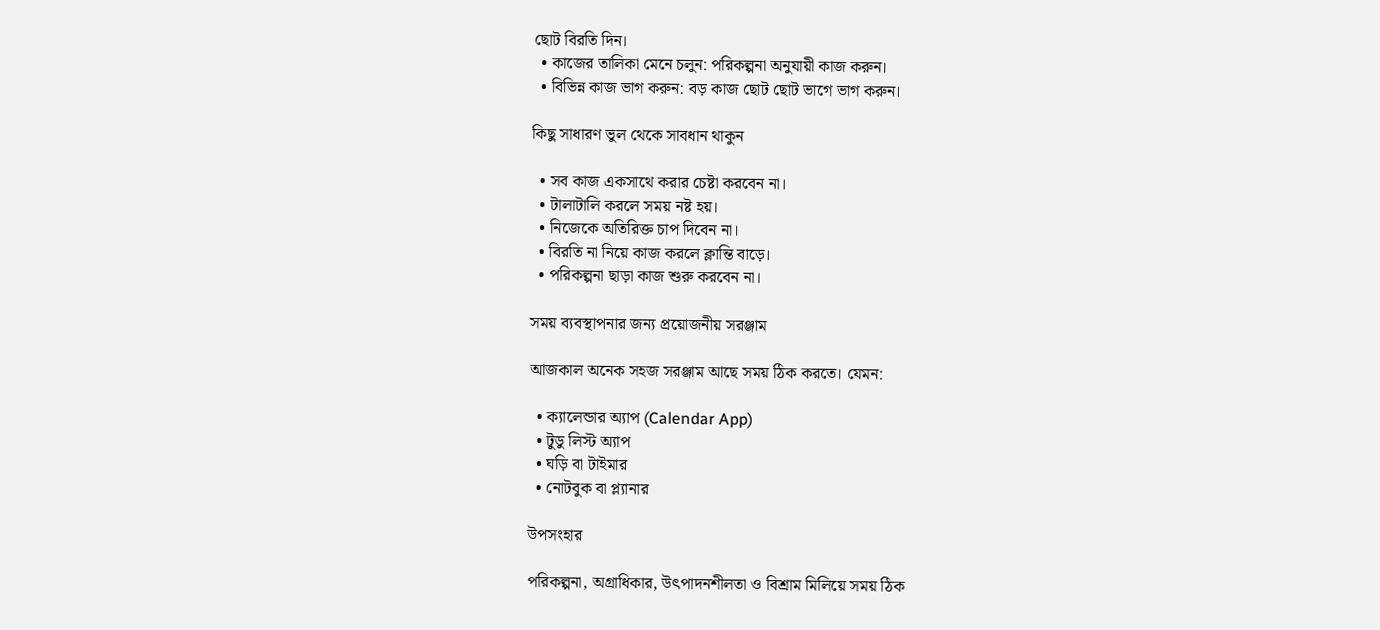ছোট বিরতি দিন।
  • কাজের তালিকা মেনে চলুন: পরিকল্পনা অনুযায়ী কাজ করুন।
  • বিভিন্ন কাজ ভাগ করুন: বড় কাজ ছোট ছোট ভাগে ভাগ করুন।

কিছু সাধারণ ভুল থেকে সাবধান থাকুন

  • সব কাজ একসাথে করার চেষ্টা করবেন না।
  • টালাটালি করলে সময় নষ্ট হয়।
  • নিজেকে অতিরিক্ত চাপ দিবেন না।
  • বিরতি না নিয়ে কাজ করলে ক্লান্তি বাড়ে।
  • পরিকল্পনা ছাড়া কাজ শুরু করবেন না।

সময় ব্যবস্থাপনার জন্য প্রয়োজনীয় সরঞ্জাম

আজকাল অনেক সহজ সরঞ্জাম আছে সময় ঠিক করতে। যেমন:

  • ক্যালেন্ডার অ্যাপ (Calendar App)
  • টুডু লিস্ট অ্যাপ
  • ঘড়ি বা টাইমার
  • নোটবুক বা প্ল্যানার

উপসংহার

পরিকল্পনা, অগ্রাধিকার, উৎপাদনশীলতা ও বিশ্রাম মিলিয়ে সময় ঠিক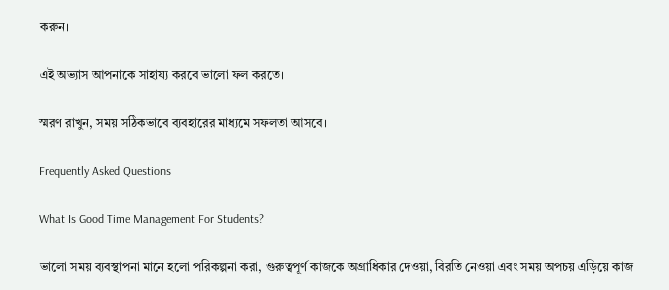করুন।

এই অভ্যাস আপনাকে সাহায্য করবে ভালো ফল করতে।

স্মরণ রাখুন, সময় সঠিকভাবে ব্যবহারের মাধ্যমে সফলতা আসবে।

Frequently Asked Questions

What Is Good Time Management For Students?

ভালো সময় ব্যবস্থাপনা মানে হলো পরিকল্পনা করা, গুরুত্বপূর্ণ কাজকে অগ্রাধিকার দেওয়া, বিরতি নেওয়া এবং সময় অপচয় এড়িয়ে কাজ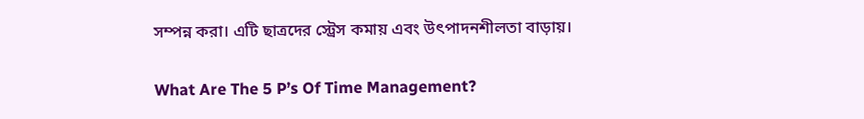সম্পন্ন করা। এটি ছাত্রদের স্ট্রেস কমায় এবং উৎপাদনশীলতা বাড়ায়।

What Are The 5 P’s Of Time Management?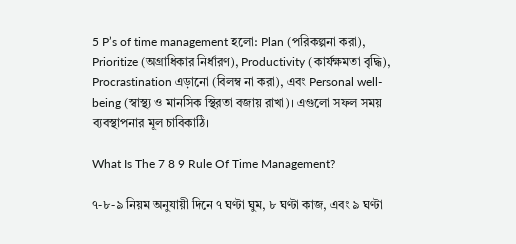5 P’s of time management হলো: Plan (পরিকল্পনা করা), Prioritize (অগ্রাধিকার নির্ধারণ), Productivity (কার্যক্ষমতা বৃদ্ধি), Procrastination এড়ানো (বিলম্ব না করা), এবং Personal well-being (স্বাস্থ্য ও মানসিক স্থিরতা বজায় রাখা)। এগুলো সফল সময় ব্যবস্থাপনার মূল চাবিকাঠি।

What Is The 7 8 9 Rule Of Time Management?

৭-৮-৯ নিয়ম অনুযায়ী দিনে ৭ ঘণ্টা ঘুম, ৮ ঘণ্টা কাজ, এবং ৯ ঘণ্টা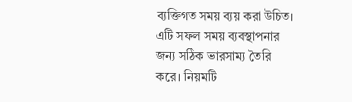ব্যক্তিগত সময় ব্যয় করা উচিত। এটি সফল সময় ব্যবস্থাপনার জন্য সঠিক ভারসাম্য তৈরি করে। নিয়মটি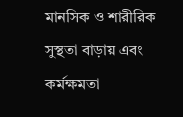মানসিক ও শারীরিক সুস্থতা বাড়ায় এবং কর্মক্ষমতা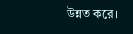উন্নত করে।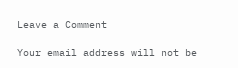Leave a Comment

Your email address will not be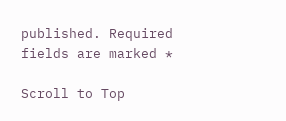published. Required fields are marked *

Scroll to Top